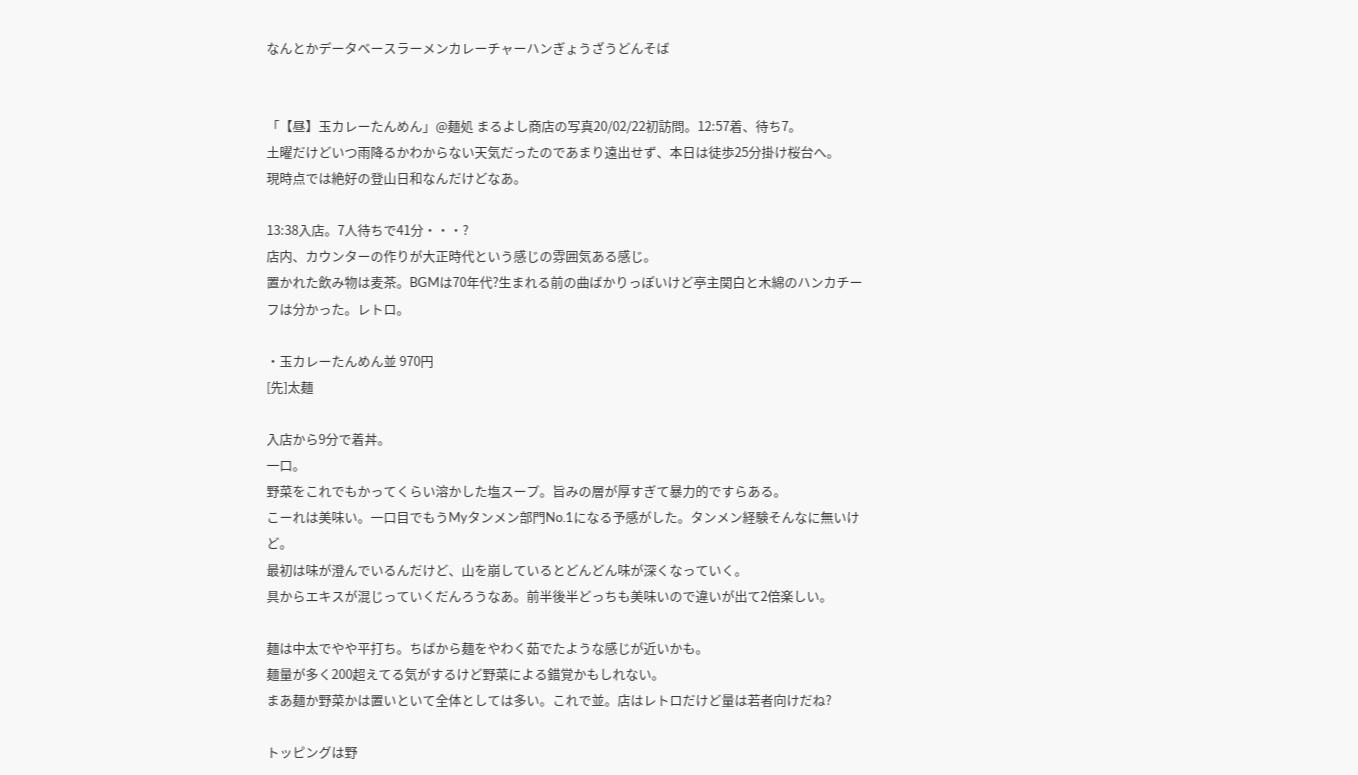なんとかデータベースラーメンカレーチャーハンぎょうざうどんそば


「【昼】玉カレーたんめん」@麺処 まるよし商店の写真20/02/22初訪問。12:57着、待ち7。
土曜だけどいつ雨降るかわからない天気だったのであまり遠出せず、本日は徒歩25分掛け桜台へ。
現時点では絶好の登山日和なんだけどなあ。

13:38入店。7人待ちで41分・・・?
店内、カウンターの作りが大正時代という感じの雰囲気ある感じ。
置かれた飲み物は麦茶。BGMは70年代?生まれる前の曲ばかりっぽいけど亭主関白と木綿のハンカチーフは分かった。レトロ。

・玉カレーたんめん並 970円
[先]太麺

入店から9分で着丼。
一口。
野菜をこれでもかってくらい溶かした塩スープ。旨みの層が厚すぎて暴力的ですらある。
こーれは美味い。一口目でもうMyタンメン部門No.1になる予感がした。タンメン経験そんなに無いけど。
最初は味が澄んでいるんだけど、山を崩しているとどんどん味が深くなっていく。
具からエキスが混じっていくだんろうなあ。前半後半どっちも美味いので違いが出て2倍楽しい。

麺は中太でやや平打ち。ちばから麺をやわく茹でたような感じが近いかも。
麺量が多く200超えてる気がするけど野菜による錯覚かもしれない。
まあ麺か野菜かは置いといて全体としては多い。これで並。店はレトロだけど量は若者向けだね?

トッピングは野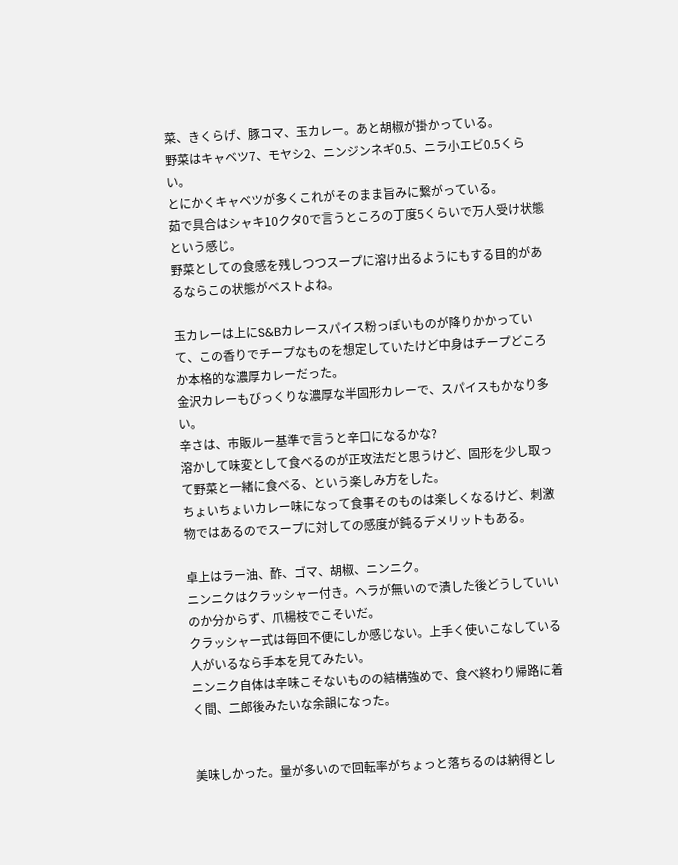菜、きくらげ、豚コマ、玉カレー。あと胡椒が掛かっている。
野菜はキャベツ7、モヤシ2、ニンジンネギ0.5、ニラ小エビ0.5くらい。
とにかくキャベツが多くこれがそのまま旨みに繋がっている。
茹で具合はシャキ10クタ0で言うところの丁度5くらいで万人受け状態という感じ。
野菜としての食感を残しつつスープに溶け出るようにもする目的があるならこの状態がベストよね。

玉カレーは上にS&Bカレースパイス粉っぽいものが降りかかっていて、この香りでチープなものを想定していたけど中身はチープどころか本格的な濃厚カレーだった。
金沢カレーもびっくりな濃厚な半固形カレーで、スパイスもかなり多い。
辛さは、市販ルー基準で言うと辛口になるかな?
溶かして味変として食べるのが正攻法だと思うけど、固形を少し取って野菜と一緒に食べる、という楽しみ方をした。
ちょいちょいカレー味になって食事そのものは楽しくなるけど、刺激物ではあるのでスープに対しての感度が鈍るデメリットもある。

卓上はラー油、酢、ゴマ、胡椒、ニンニク。
ニンニクはクラッシャー付き。ヘラが無いので潰した後どうしていいのか分からず、爪楊枝でこそいだ。
クラッシャー式は毎回不便にしか感じない。上手く使いこなしている人がいるなら手本を見てみたい。
ニンニク自体は辛味こそないものの結構強めで、食べ終わり帰路に着く間、二郎後みたいな余韻になった。


美味しかった。量が多いので回転率がちょっと落ちるのは納得とし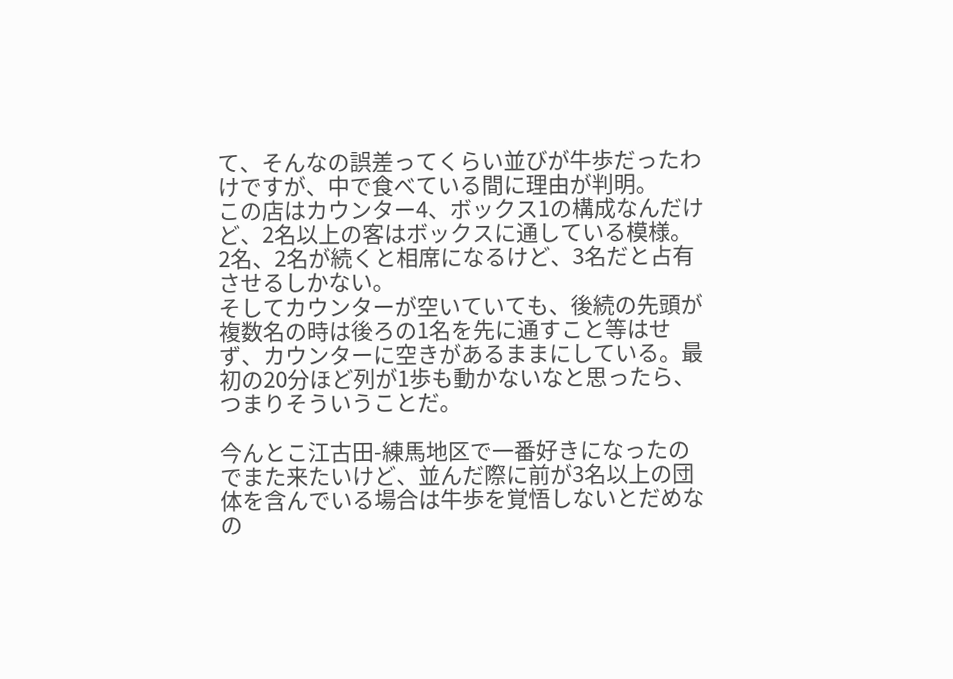て、そんなの誤差ってくらい並びが牛歩だったわけですが、中で食べている間に理由が判明。
この店はカウンター4、ボックス1の構成なんだけど、2名以上の客はボックスに通している模様。
2名、2名が続くと相席になるけど、3名だと占有させるしかない。
そしてカウンターが空いていても、後続の先頭が複数名の時は後ろの1名を先に通すこと等はせず、カウンターに空きがあるままにしている。最初の20分ほど列が1歩も動かないなと思ったら、つまりそういうことだ。

今んとこ江古田-練馬地区で一番好きになったのでまた来たいけど、並んだ際に前が3名以上の団体を含んでいる場合は牛歩を覚悟しないとだめなの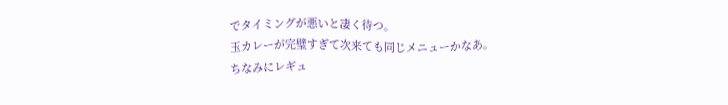でタイミングが悪いと凄く待つ。
玉カレーが完璧すぎて次来ても同じメニューかなあ。
ちなみにレギュ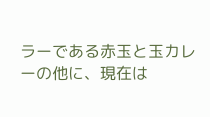ラーである赤玉と玉カレーの他に、現在は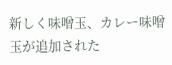新しく味噌玉、カレー味噌玉が追加された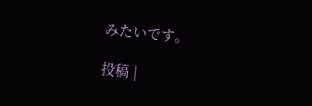みたいです。

投稿 |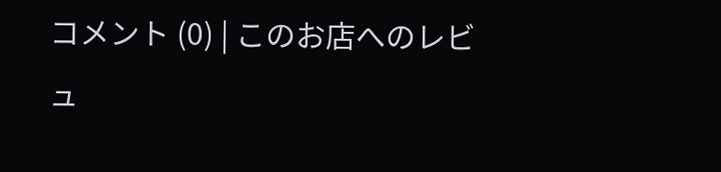コメント (0) | このお店へのレビュ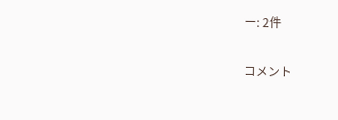ー: 2件

コメント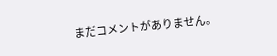まだコメントがありません。